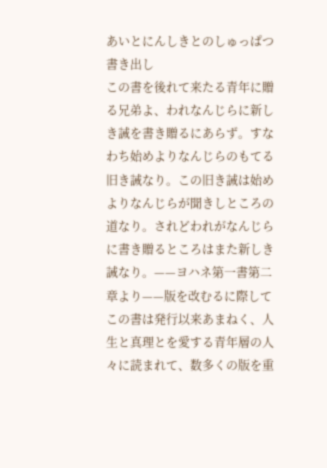あいとにんしきとのしゅっぱつ
書き出し
この書を後れて来たる青年に贈る兄弟よ、われなんじらに新しき誡を書き贈るにあらず。すなわち始めよりなんじらのもてる旧き誡なり。この旧き誡は始めよりなんじらが聞きしところの道なり。されどわれがなんじらに書き贈るところはまた新しき誡なり。——ヨハネ第一書第二章より——版を改むるに際してこの書は発行以来あまねく、人生と真理とを愛する青年層の人々に読まれて、数多くの版を重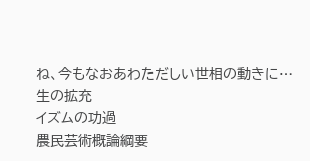ね、今もなおあわただしい世相の動きに…
生の拡充
イズムの功過
農民芸術概論綱要